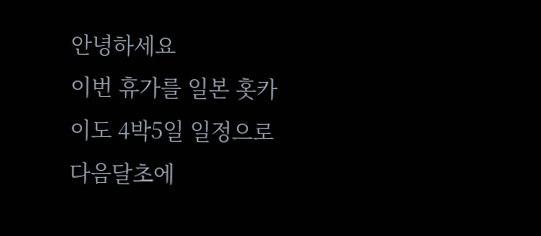안녕하세요
이번 휴가를 일본 홋카이도 4박5일 일정으로 다음달초에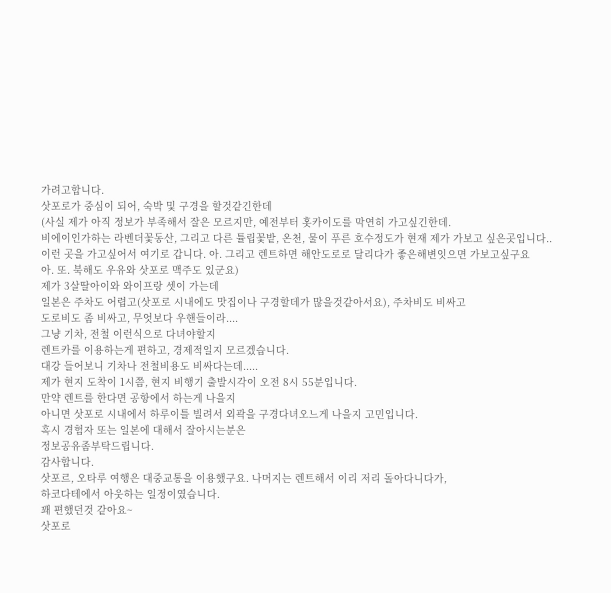가려고합니다.
삿포로가 중심이 되어, 숙박 및 구경을 할것같긴한데
(사실 제가 아직 정보가 부족해서 잘은 모르지만, 예전부터 홋카이도를 막연히 가고싶긴한데.
비에이인가하는 라벤더꽃동산, 그리고 다른 튤립꽃밭, 온천, 물이 푸른 호수정도가 현재 제가 가보고 싶은곳입니다..
이런 곳을 가고싶어서 여기로 갑니다. 아. 그리고 렌트하면 해안도로로 달리다가 좋은해변잇으면 가보고싶구요
아. 또. 북해도 우유와 삿포로 맥주도 있군요)
제가 3살딸아이와 와이프랑 셋이 가는데
일본은 주차도 어렵고(삿포로 시내에도 맛집이나 구경할데가 많을것같아서요), 주차비도 비싸고
도로비도 좀 비싸고, 무엇보다 우핸들이라....
그냥 기차, 전철 이런식으로 다녀야할지
렌트카를 이용하는게 편하고, 경제적일지 모르겠습니다.
대강 들어보니 기차나 전철비용도 비싸다는데.....
제가 현지 도착이 1시쯤, 현지 비행기 출발시각이 오전 8시 55분입니다.
만약 렌트를 한다면 공항에서 하는게 나을지
아니면 삿포로 시내에서 하루이틀 빌려서 외곽을 구경다녀오느게 나을지 고민입니다.
혹시 경험자 또는 일본에 대해서 잘아시는분은
정보공유좀부탁드립니다.
감사합니다.
삿포르, 오타루 여행은 대중교통을 이용했구요. 나머지는 렌트해서 이리 저리 돌아다니다가,
하코다테에서 아웃하는 일정이였습니다.
꽤 편했던것 같아요~
삿포로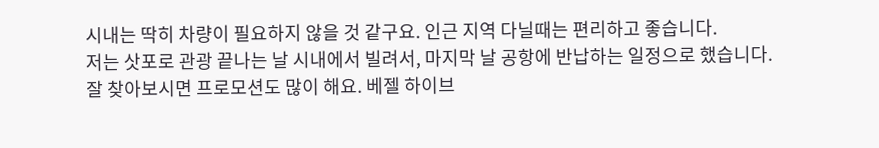시내는 딱히 차량이 필요하지 않을 것 같구요. 인근 지역 다닐때는 편리하고 좋습니다.
저는 삿포로 관광 끝나는 날 시내에서 빌려서, 마지막 날 공항에 반납하는 일정으로 했습니다.
잘 찾아보시면 프로모션도 많이 해요. 베젤 하이브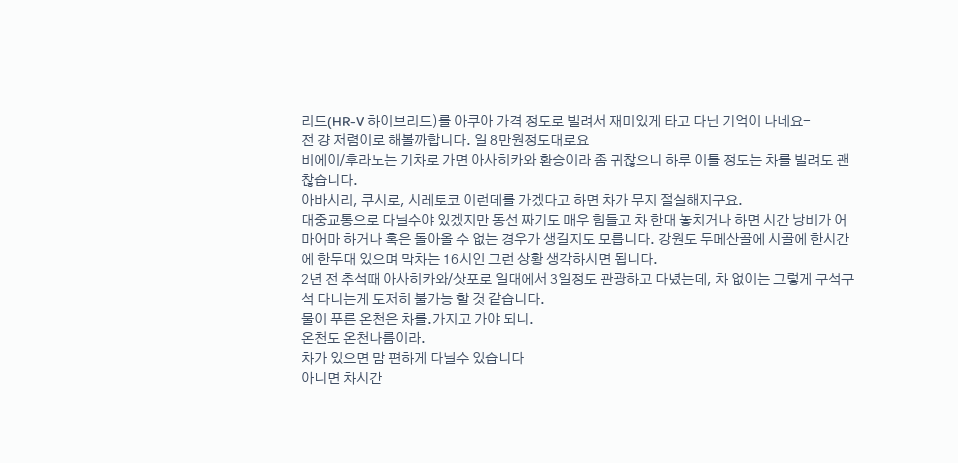리드(HR-V 하이브리드)를 아쿠아 가격 정도로 빌려서 재미있게 타고 다닌 기억이 나네요-
전 걍 저렴이로 해볼까합니다. 일 8만원정도대로요
비에이/후라노는 기차로 가면 아사히카와 환승이라 좀 귀찮으니 하루 이틀 정도는 차를 빌려도 괜찮습니다.
아바시리, 쿠시로, 시레토코 이런데를 가겠다고 하면 차가 무지 절실해지구요.
대중교통으로 다닐수야 있겠지만 동선 짜기도 매우 힘들고 차 한대 놓치거나 하면 시간 낭비가 어마어마 하거나 혹은 돌아올 수 없는 경우가 생길지도 모릅니다. 강원도 두메산골에 시골에 한시간에 한두대 있으며 막차는 16시인 그런 상황 생각하시면 됩니다.
2년 전 추석때 아사히카와/삿포로 일대에서 3일정도 관광하고 다녔는데, 차 없이는 그렇게 구석구석 다니는게 도저히 불가능 할 것 같습니다.
물이 푸른 온천은 차를.가지고 가야 되니.
온천도 온천나름이라.
차가 있으면 맘 편하게 다닐수 있습니다
아니면 차시간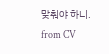맞춰야 하니.
from CV